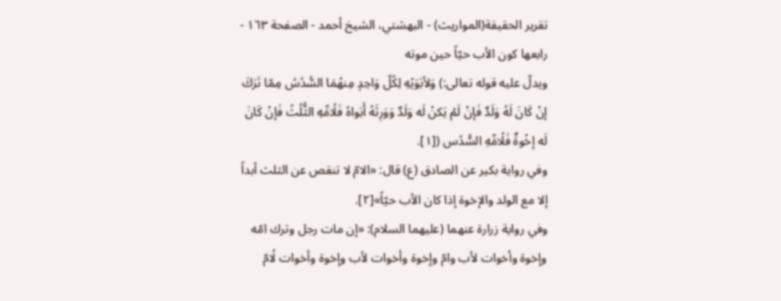تقرير الحقيقة(المواريث) - البهشتي، الشيخ أحمد - الصفحة ١٦٣ - رابعها كون الأب حيّاً حين موته
ويدلّ عليه قوله تعالى:) وَلأبَوَيْهِ لِكُلّ وَاحِدٍ مِنهُمَا السُّدُسُ مِمّا تَرَكَ إنْ كَانَ لَهُ وَلَدٌ فَإنْ لَمْ يَكنْ لَه وَلَدٌ وَوَرِثَهُ أَبَواهُ فَلُامِّهِ الثُّلُثُ فَإنْ كَانَ لَه إخْوةٌ فَلُامِّهِ السُّدُس ([١].
وفي رواية بكير عن الصادق (ع) قال: «الامّ لا تنقص عن الثلث أبداً إلا مع الولد والإخوة إذا كان الأب حيّاً»[٢].
وفي رواية زرارة عنهما (عليهما السلام): «إن مات رجل وترك امّه وإخوة وأخوات لأب وامّ وإخوة وأخوات لأب وإخوة وأخوات لُامّ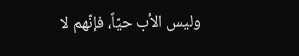وليس الأب حيّاً، فإنّهم لا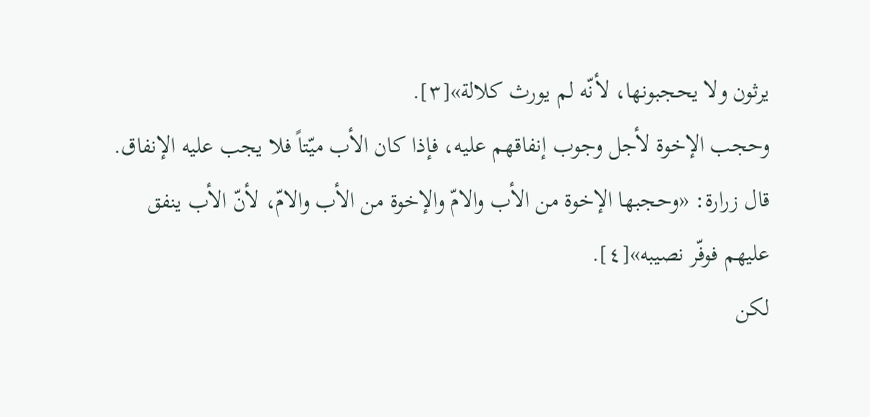يرثون ولا يحجبونها، لأنّه لم يورث كلالة»[٣].
وحجب الإخوة لأجل وجوب إنفاقهم عليه، فإذا كان الأب ميّتاً فلا يجب عليه الإنفاق. قال زرارة: «وحجبها الإخوة من الأب والامّ والإخوة من الأب والامّ، لأنّ الأب ينفق عليهم فوفّر نصيبه»[٤].
لكن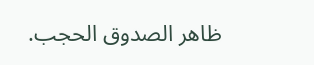ظاهر الصدوق الحجب.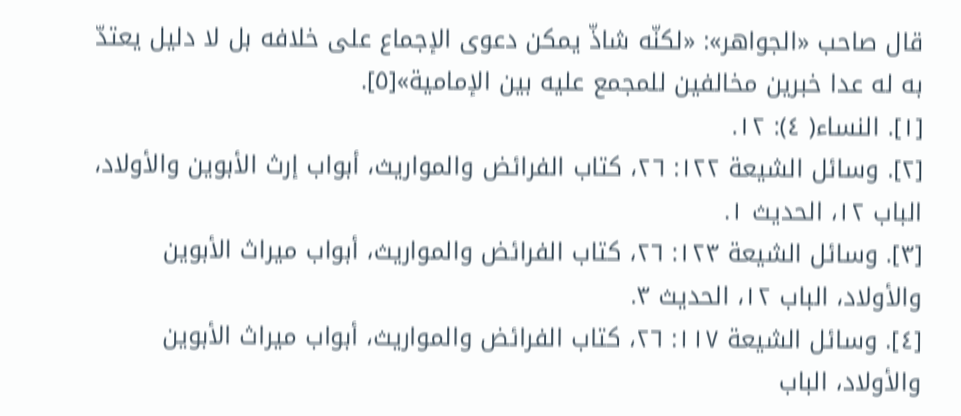قال صاحب «الجواهر»: «لكنّه شاذّ يمكن دعوى الإجماع على خلافه بل لا دليل يعتدّ به له عدا خبرين مخالفين للمجمع عليه بين الإمامية»[٥].
[١]. النساء( ٤): ١٢.
[٢]. وسائل الشيعة ١٢٢: ٢٦، كتاب الفرائض والمواريث، أبواب إرث الأبوين والأولاد، الباب ١٢، الحديث ١.
[٣]. وسائل الشيعة ١٢٣: ٢٦، كتاب الفرائض والمواريث، أبواب ميراث الأبوين والأولاد، الباب ١٢، الحديث ٣.
[٤]. وسائل الشيعة ١١٧: ٢٦، كتاب الفرائض والمواريث، أبواب ميراث الأبوين والأولاد، الباب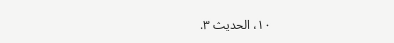١٠، الحديث ٣.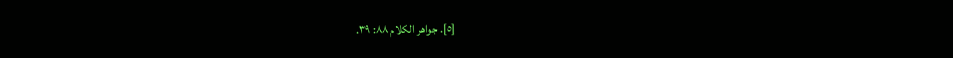[٥]. جواهر الكلام ٨٨: ٣٩.